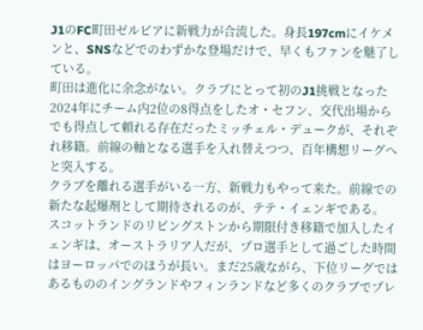J1のFC町田ゼルビアに新戦力が合流した。身長197cmにイケメンと、SNSなどでのわずかな登場だけで、早くもファンを魅了している。
町田は進化に余念がない。クラブにとって初のJ1挑戦となった2024年にチーム内2位の8得点をしたオ・セフン、交代出場からでも得点して頼れる存在だったミッチェル・デュークが、それぞれ移籍。前線の軸となる選手を入れ替えつつ、百年構想リーグへと突入する。
クラブを離れる選手がいる一方、新戦力もやって来た。前線での新たな起爆剤として期待されるのが、テテ・イェンギである。
スコットランドのリビングストンから期限付き移籍で加入したイェンギは、オーストラリア人だが、プロ選手として過ごした時間はヨーロッパでのほうが長い。まだ25歳ながら、下位リーグではあるもののイングランドやフィンランドなど多くのクラブでプレ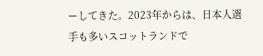ーしてきた。2023年からは、日本人選手も多いスコットランドで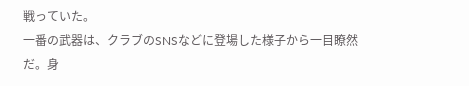戦っていた。
一番の武器は、クラブのSNSなどに登場した様子から一目瞭然だ。身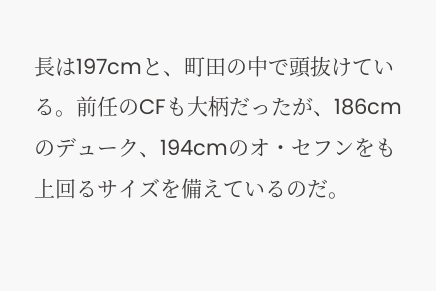長は197cmと、町田の中で頭抜けている。前任のCFも大柄だったが、186cmのデューク、194cmのオ・セフンをも上回るサイズを備えているのだ。